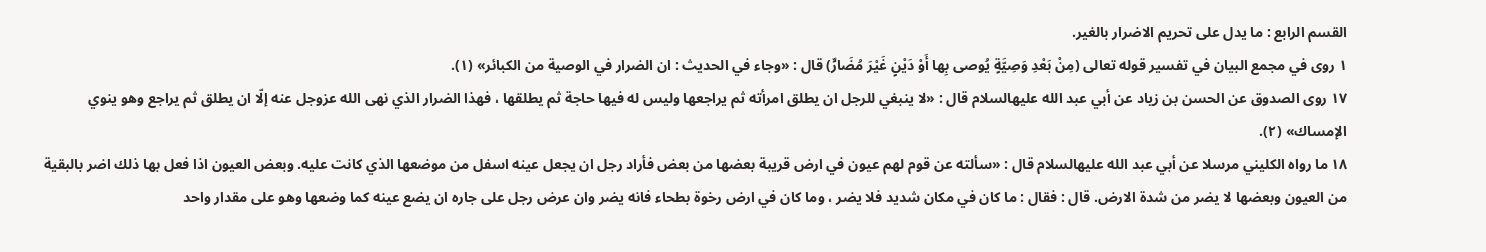القسم الرابع : ما يدل على تحريم الاضرار بالغير.
١ روى في مجمع البيان في تفسير قوله تعالى (مِنْ بَعْدِ وَصِيَّةٍ يُوصى بِها أَوْ دَيْنٍ غَيْرَ مُضَارٍّ) قال : «وجاء في الحديث : ان الضرار في الوصية من الكبائر» (١).
١٧ روى الصدوق عن الحسن بن زياد عن أبي عبد الله عليهالسلام قال : «لا ينبغي للرجل ان يطلق امرأته ثم يراجعها وليس له فيها حاجة ثم يطلقها ، فهذا الضرار الذي نهى الله عزوجل عنه إلّا ان يطلق ثم يراجع وهو ينوي الإمساك» (٢).
١٨ ما رواه الكليني مرسلا عن أبي عبد الله عليهالسلام قال : «سألته عن قوم لهم عيون في ارض قريبة بعضها من بعض فأراد رجل ان يجعل عينه اسفل من موضعها الذي كانت عليه. وبعض العيون اذا فعل بها ذلك اضر بالبقية من العيون وبعضها لا يضر من شدة الارض. قال : فقال : ما كان في مكان شديد فلا يضر ، وما كان في ارض رخوة بطحاء فانه يضر وان عرض رجل على جاره ان يضع عينه كما وضعها وهو على مقدار واحد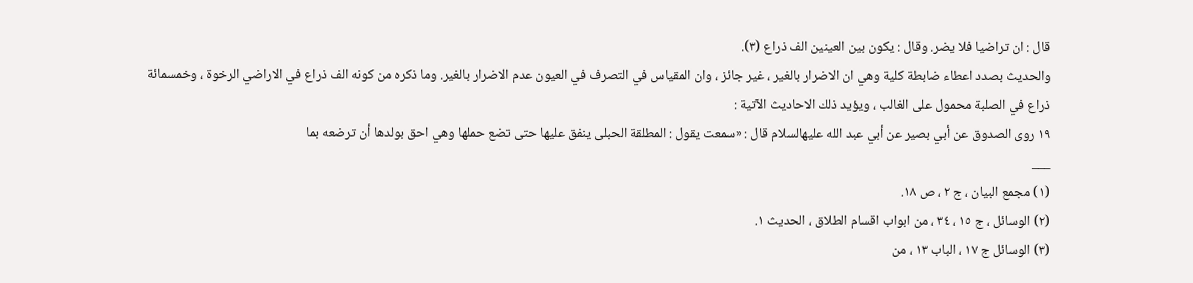قال : ان تراضيا فلا يضر. وقال : يكون بين العينين الف ذراع (٣).
والحديث بصدد اعطاء ضابطة كلية وهي ان الاضرار بالغير ، غير جائز ، وان المقياس في التصرف في العيون عدم الاضرار بالغير. وما ذكره من كونه الف ذراع في الاراضي الرخوة ، وخمسمائة ذراع في الصلبة محمول على الغالب ، ويؤيد ذلك الاحاديث الآتية :
١٩ روى الصدوق عن أبي بصير عن أبي عبد الله عليهالسلام قال : «سمعت يقول : المطلقة الحبلى ينفق عليها حتى تضع حملها وهي احق بولدها أن ترضعه بما
___
(١) مجمع البيان ، ج ٢ ، ص ١٨.
(٢) الوسائل ، ج ١٥ ، ٣٤ ، من ابواب اقسام الطلاق ، الحديث ١.
(٣) الوسائل ج ١٧ ، الباب ١٣ ، من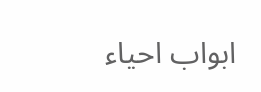ابواب احياء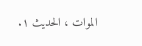الموات ، الحديث ١.